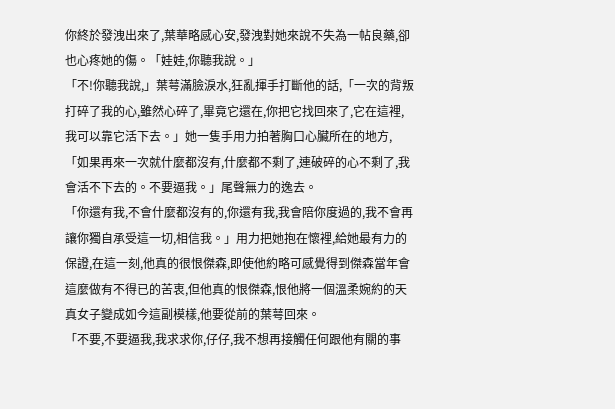你終於發洩出來了,葉華略感心安,發洩對她來說不失為一帖良藥,卻也心疼她的傷。「娃娃,你聽我說。」
「不!你聽我說,」葉萼滿臉淚水,狂亂揮手打斷他的話,「一次的背叛打碎了我的心,雖然心碎了,畢竟它還在,你把它找回來了,它在這裡,我可以靠它活下去。」她一隻手用力拍著胸口心臟所在的地方,「如果再來一次就什麼都沒有,什麼都不剩了,連破碎的心不剩了,我會活不下去的。不要逼我。」尾聲無力的逸去。
「你還有我,不會什麼都沒有的,你還有我,我會陪你度過的,我不會再讓你獨自承受這一切,相信我。」用力把她抱在懷裡,給她最有力的保證,在這一刻,他真的很恨傑森,即使他約略可感覺得到傑森當年會這麼做有不得已的苦衷,但他真的恨傑森,恨他將一個溫柔婉約的天真女子變成如今這副模樣,他要從前的葉萼回來。
「不要,不要逼我,我求求你,仔仔,我不想再接觸任何跟他有關的事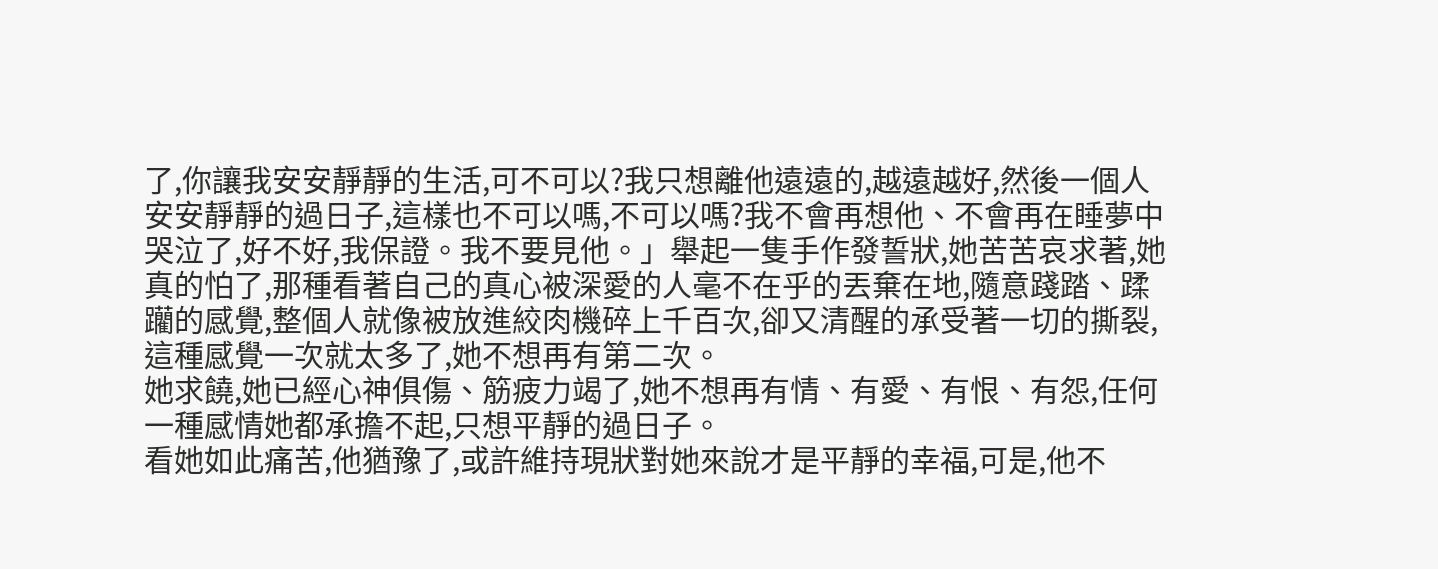了,你讓我安安靜靜的生活,可不可以?我只想離他遠遠的,越遠越好,然後一個人安安靜靜的過日子,這樣也不可以嗎,不可以嗎?我不會再想他、不會再在睡夢中哭泣了,好不好,我保證。我不要見他。」舉起一隻手作發誓狀,她苦苦哀求著,她真的怕了,那種看著自己的真心被深愛的人毫不在乎的丟棄在地,隨意踐踏、蹂躪的感覺,整個人就像被放進絞肉機碎上千百次,卻又清醒的承受著一切的撕裂,這種感覺一次就太多了,她不想再有第二次。
她求饒,她已經心神俱傷、筋疲力竭了,她不想再有情、有愛、有恨、有怨,任何一種感情她都承擔不起,只想平靜的過日子。
看她如此痛苦,他猶豫了,或許維持現狀對她來說才是平靜的幸福,可是,他不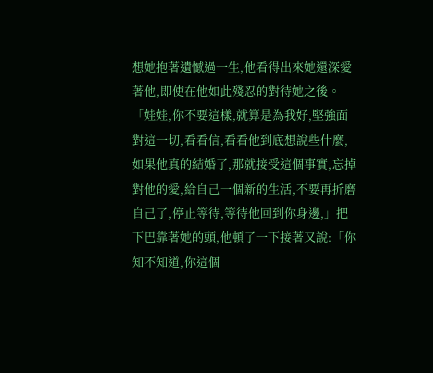想她抱著遺憾過一生,他看得出來她還深愛著他,即使在他如此殘忍的對待她之後。
「娃娃,你不要這樣,就算是為我好,堅強面對這一切,看看信,看看他到底想說些什麼,如果他真的結婚了,那就接受這個事實,忘掉對他的愛,給自己一個新的生活,不要再折磨自己了,停止等待,等待他回到你身邊,」把下巴靠著她的頭,他頓了一下接著又說:「你知不知道,你這個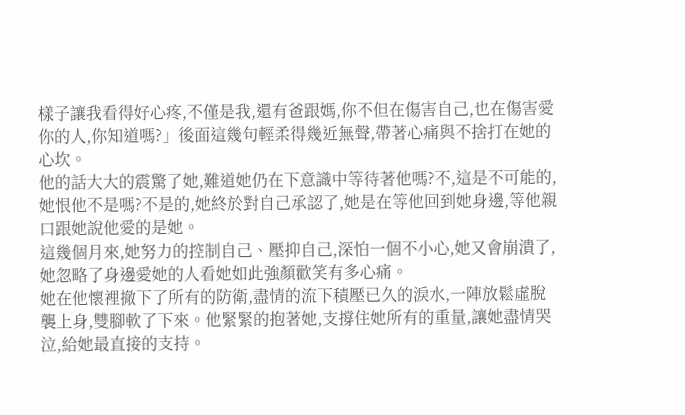樣子讓我看得好心疼,不僅是我,還有爸跟媽,你不但在傷害自己,也在傷害愛你的人,你知道嗎?」後面這幾句輕柔得幾近無聲,帶著心痛與不捨打在她的心坎。
他的話大大的震驚了她,難道她仍在下意識中等待著他嗎?不,這是不可能的,她恨他不是嗎?不是的,她終於對自己承認了,她是在等他回到她身邊,等他親口跟她說他愛的是她。
這幾個月來,她努力的控制自己、壓抑自己,深怕一個不小心,她又會崩潰了,她忽略了身邊愛她的人看她如此強顏歡笑有多心痛。
她在他懷裡撤下了所有的防衛,盡情的流下積壓已久的淚水,一陣放鬆虛脫襲上身,雙腳軟了下來。他緊緊的抱著她,支撐住她所有的重量,讓她盡情哭泣,給她最直接的支持。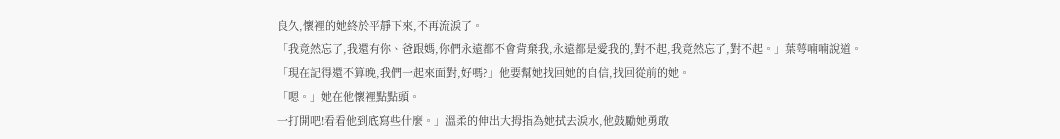良久,懷裡的她終於平靜下來,不再流淚了。
「我竟然忘了,我還有你、爸跟媽,你們永遠都不會背棄我,永遠都是愛我的,對不起,我竟然忘了,對不起。」葉萼喃喃說道。
「現在記得還不算晚,我們一起來面對,好嗎?」他要幫她找回她的自信,找回從前的她。
「嗯。」她在他懷裡點點頭。
一打開吧!看看他到底寫些什麼。」溫柔的伸出大拇指為她拭去淚水,他鼓勵她勇敢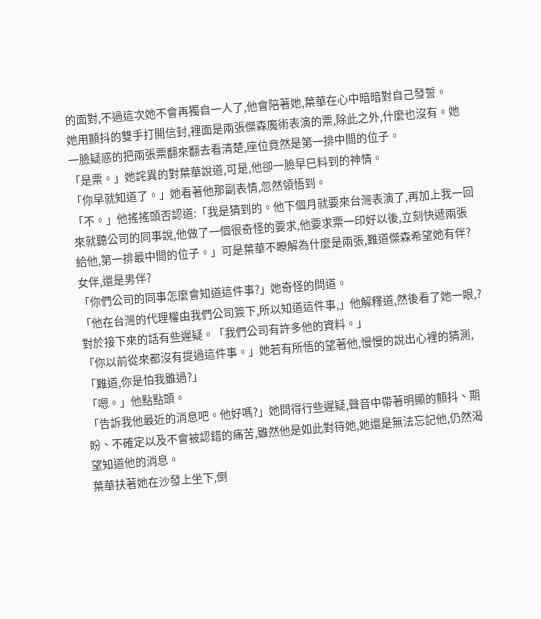的面對,不過這次她不會再獨自一人了,他會陪著她,葉華在心中暗暗對自己發誓。
她用顫抖的雙手打開信封,裡面是兩張傑森魔術表演的票,除此之外,什麼也沒有。她一臉疑惑的把兩張票翻來翻去看清楚,座位竟然是第一排中間的位子。
「是票。」她詫異的對葉華說道,可是,他卻一臉早巳料到的神情。
「你早就知道了。」她看著他那副表情,忽然領悟到。
「不。」他搖搖頭否認道:「我是猜到的。他下個月就要來台灣表演了,再加上我一回來就聽公司的同事說,他做了一個很奇怪的要求,他要求票一印好以後,立刻快遞兩張給他,第一排最中間的位子。」可是葉華不瞭解為什麼是兩張,難道傑森希望她有伴?女伴,還是男伴?
「你們公司的同事怎麼會知道這件事?」她奇怪的問道。
「他在台灣的代理權由我們公司簽下,所以知道這件事,」他解釋道,然後看了她一眼,?對於接下來的話有些遲疑。「我們公司有許多他的資料。」
「你以前從來都沒有提過這件事。」她若有所悟的望著他,慢慢的說出心裡的猜測,「難道,你是怕我雖過?」
「嗯。」他點點頭。
「告訴我他最近的消息吧。他好嗎?」她問得行些遲疑,聲音中帶著明顯的顫抖、期盼、不確定以及不會被認錯的痛苦,雖然他是如此對待她,她還是無法忘記他,仍然渴望知道他的消息。
葉華扶著她在沙發上坐下,倒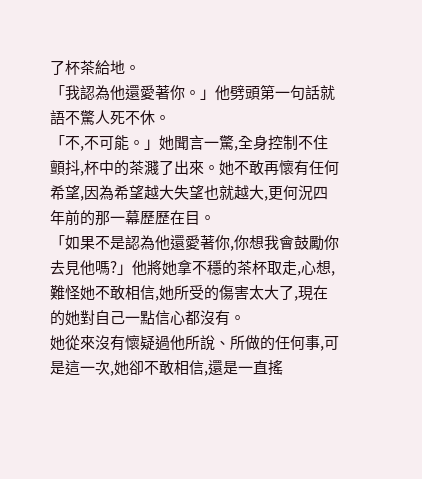了杯茶給地。
「我認為他還愛著你。」他劈頭第一句話就語不驚人死不休。
「不,不可能。」她聞言一驚,全身控制不住顫抖,杯中的茶濺了出來。她不敢再懷有任何希望,因為希望越大失望也就越大,更何況四年前的那一幕歷歷在目。
「如果不是認為他還愛著你,你想我會鼓勵你去見他嗎?」他將她拿不穩的茶杯取走,心想,難怪她不敢相信,她所受的傷害太大了,現在的她對自己一點信心都沒有。
她從來沒有懷疑過他所說、所做的任何事,可是這一次,她卻不敢相信,還是一直搖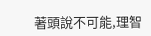著頭說不可能,理智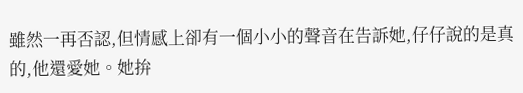雖然一再否認,但情感上卻有一個小小的聲音在告訴她,仔仔說的是真的,他還愛她。她拚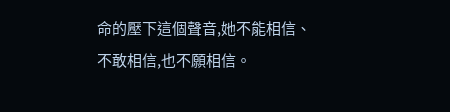命的壓下這個聲音,她不能相信、不敢相信,也不願相信。